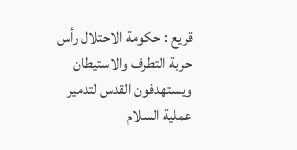قريع : حكومة الاحتلال رأس حربة التطرف والاستيطان ويستهدفون القدس لتدمير عملية السلام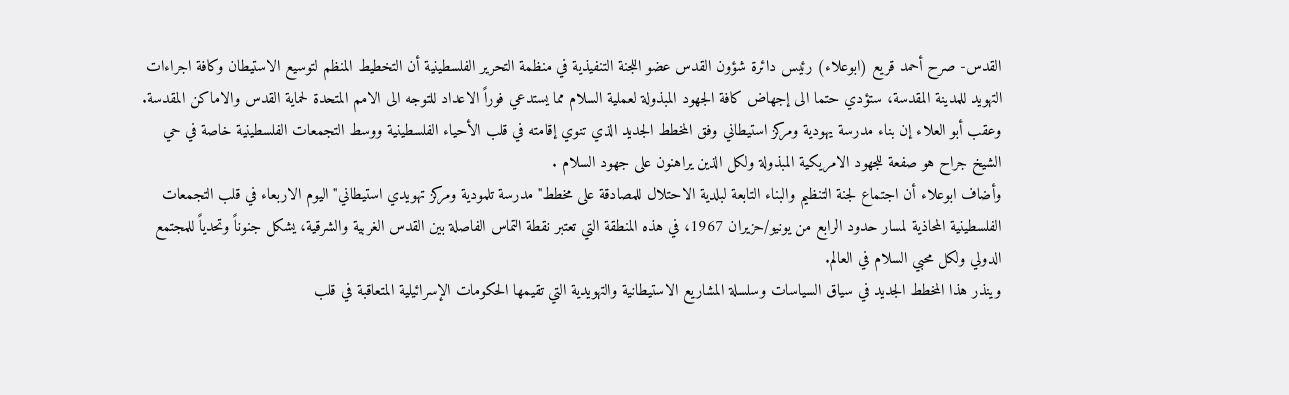القدس- صرح أحمد قريع (ابوعلاء) رئيس دائرة شؤون القدس عضو اللجنة التنفيذية في منظمة التحرير الفلسطينية أن التخطيط المنظم لتوسيع الاستيطان وكافة اجراءات التهويد للمدينة المقدسة، ستؤدي حتما الى إجهاض كافة الجهود المبذولة لعملية السلام مما يستدعي فوراً الاعداد للتوجه الى الامم المتحدة لحماية القدس والاماكن المقدسة.
وعقب أبو العلاء إن بناء مدرسة يهودية ومركز استيطاني وفق المخطط الجديد الذي تنوي إقامته في قلب الأحياء الفلسطينية ووسط التجمعات الفلسطينية خاصة في حي الشيخ جراح هو صفعة للجهود الامريكية المبذولة ولكل الذين يراهنون على جهود السلام .
وأضاف ابوعلاء أن اجتماع لجنة التنظيم والبناء التابعة لبلدية الاحتلال للمصادقة على مخطط"مدرسة تلمودية ومركز تهويدي استيطاني" اليوم الاربعاء في قلب التجمعات الفلسطينية المحاذية لمسار حدود الرابع من يونيو/حزيران 1967، في هذه المنطقة التي تعتبر نقطة التماس الفاصلة بين القدس الغربية والشرقية، يشكل جنوناً وتحدياً للمجتمع الدولي ولكل محبي السلام في العالم.
وينذر هذا المخطط الجديد في سياق السياسات وسلسلة المشاريع الاستيطانية والتهويدية التي تقيمها الحكومات الإسرائيلية المتعاقبة في قلب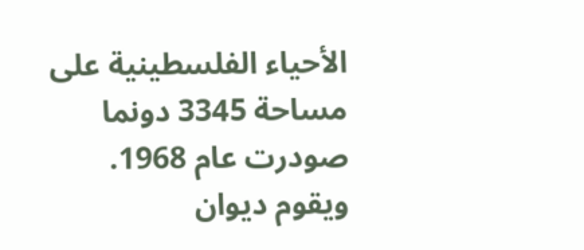الأحياء الفلسطينية على مساحة 3345 دونما صودرت عام 1968.
ويقوم ديوان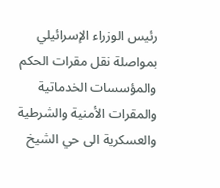رئيس الوزراء الإسرائيلي بمواصلة نقل مقرات الحكم والمؤسسات الخدماتية والمقرات الأمنية والشرطية والعسكرية الى حي الشيخ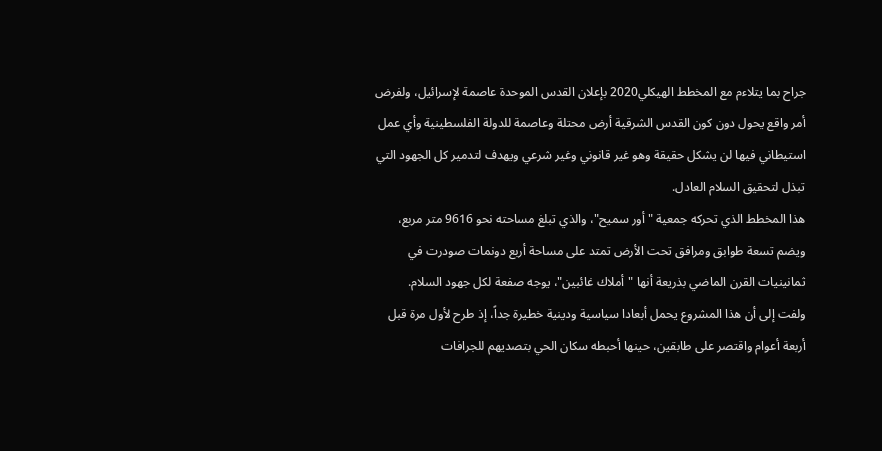جراح بما يتلاءم مع المخطط الهيكلي2020 بإعلان القدس الموحدة عاصمة لإسرائيل، ولفرض أمر واقع يحول دون كون القدس الشرقية أرض محتلة وعاصمة للدولة الفلسطينية وأي عمل استيطاني فيها لن يشكل حقيقة وهو غير قانوني وغير شرعي ويهدف لتدمير كل الجهود التي تبذل لتحقيق السلام العادل.
هذا المخطط الذي تحركه جمعية "أور سميح"، والذي تبلغ مساحته نحو 9616 متر مربع، ويضم تسعة طوابق ومرافق تحت الأرض تمتد على مساحة أربع دونمات صودرت في ثمانينيات القرن الماضي بذريعة أنها "أملاك غائبين"، يوجه صفعة لكل جهود السلام.
ولفت إلى أن هذا المشروع يحمل أبعادا سياسية ودينية خطيرة جداً، إذ طرح لأول مرة قبل أربعة أعوام واقتصر على طابقين، حينها أحبطه سكان الحي بتصديهم للجرافات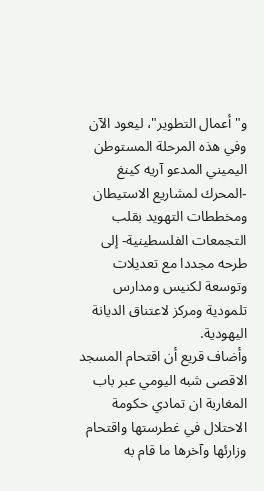و"أعمال التطوير"، ليعود الآن وفي هذه المرحلة المستوطن اليميني المدعو آريه كينغ -المحرك لمشاريع الاستيطان ومخططات التهويد بقلب التجمعات الفلسطينية- إلى طرحه مجددا مع تعديلات وتوسعة لكنيس ومدارس تلمودية ومركز لاعتناق الديانة اليهودية.
وأضاف قريع أن اقتحام المسجد الاقصى شبه اليومي عبر باب المغاربة ان تمادي حكومة الاحتلال في غطرستها واقتحام وزارئها وآخرها ما قام به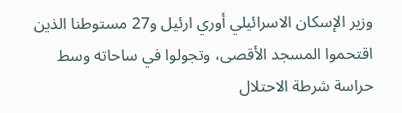وزير الإسكان الاسرائيلي أوري ارئيل و27 مستوطنا الذين اقتحموا المسجد الأقصى، وتجولوا في ساحاته وسط حراسة شرطة الاحتلال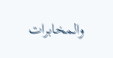والمخابرات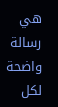هي رسالة واضحة لكل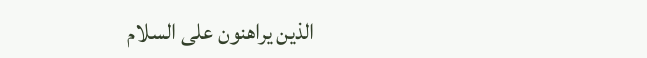الذين يراهنون على السلام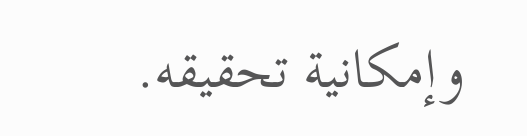وإمكانية تحقيقه.